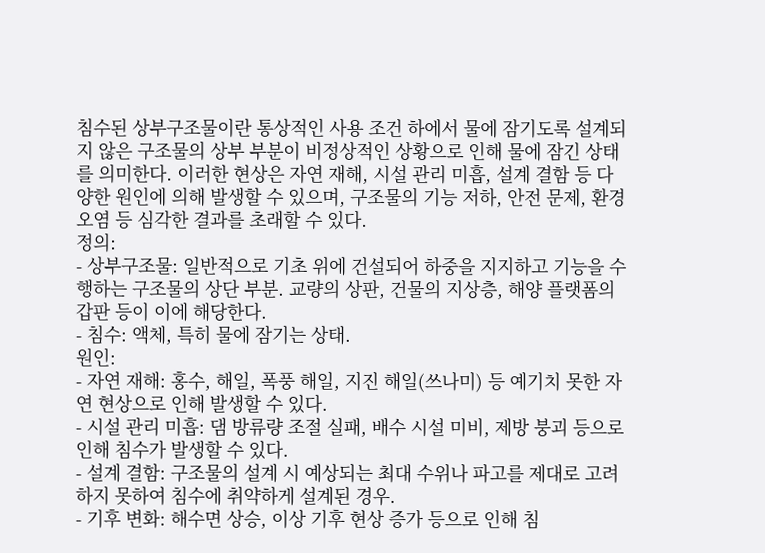침수된 상부구조물이란 통상적인 사용 조건 하에서 물에 잠기도록 설계되지 않은 구조물의 상부 부분이 비정상적인 상황으로 인해 물에 잠긴 상태를 의미한다. 이러한 현상은 자연 재해, 시설 관리 미흡, 설계 결함 등 다양한 원인에 의해 발생할 수 있으며, 구조물의 기능 저하, 안전 문제, 환경 오염 등 심각한 결과를 초래할 수 있다.
정의:
- 상부구조물: 일반적으로 기초 위에 건설되어 하중을 지지하고 기능을 수행하는 구조물의 상단 부분. 교량의 상판, 건물의 지상층, 해양 플랫폼의 갑판 등이 이에 해당한다.
- 침수: 액체, 특히 물에 잠기는 상태.
원인:
- 자연 재해: 홍수, 해일, 폭풍 해일, 지진 해일(쓰나미) 등 예기치 못한 자연 현상으로 인해 발생할 수 있다.
- 시설 관리 미흡: 댐 방류량 조절 실패, 배수 시설 미비, 제방 붕괴 등으로 인해 침수가 발생할 수 있다.
- 설계 결함: 구조물의 설계 시 예상되는 최대 수위나 파고를 제대로 고려하지 못하여 침수에 취약하게 설계된 경우.
- 기후 변화: 해수면 상승, 이상 기후 현상 증가 등으로 인해 침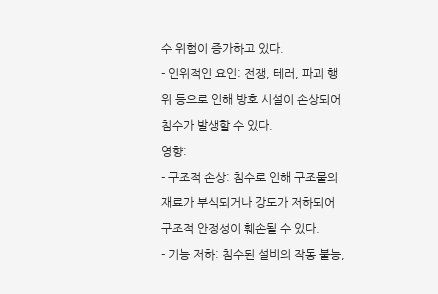수 위험이 증가하고 있다.
- 인위적인 요인: 전쟁, 테러, 파괴 행위 등으로 인해 방호 시설이 손상되어 침수가 발생할 수 있다.
영향:
- 구조적 손상: 침수로 인해 구조물의 재료가 부식되거나 강도가 저하되어 구조적 안정성이 훼손될 수 있다.
- 기능 저하: 침수된 설비의 작동 불능,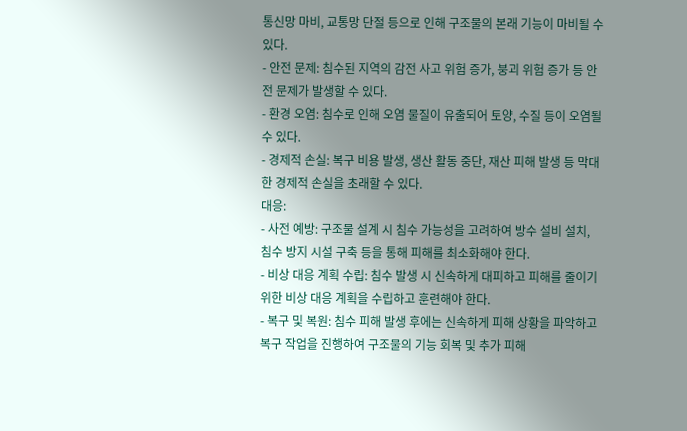통신망 마비, 교통망 단절 등으로 인해 구조물의 본래 기능이 마비될 수 있다.
- 안전 문제: 침수된 지역의 감전 사고 위험 증가, 붕괴 위험 증가 등 안전 문제가 발생할 수 있다.
- 환경 오염: 침수로 인해 오염 물질이 유출되어 토양, 수질 등이 오염될 수 있다.
- 경제적 손실: 복구 비용 발생, 생산 활동 중단, 재산 피해 발생 등 막대한 경제적 손실을 초래할 수 있다.
대응:
- 사전 예방: 구조물 설계 시 침수 가능성을 고려하여 방수 설비 설치, 침수 방지 시설 구축 등을 통해 피해를 최소화해야 한다.
- 비상 대응 계획 수립: 침수 발생 시 신속하게 대피하고 피해를 줄이기 위한 비상 대응 계획을 수립하고 훈련해야 한다.
- 복구 및 복원: 침수 피해 발생 후에는 신속하게 피해 상황을 파악하고 복구 작업을 진행하여 구조물의 기능 회복 및 추가 피해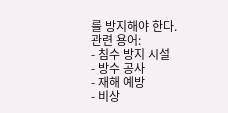를 방지해야 한다.
관련 용어:
- 침수 방지 시설
- 방수 공사
- 재해 예방
- 비상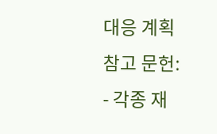대응 계획
참고 문헌:
- 각종 재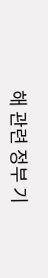해 관련 정부 기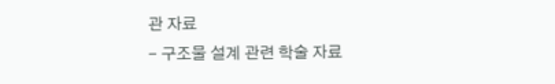관 자료
- 구조물 설계 관련 학술 자료